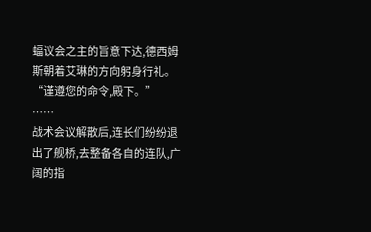蝠议会之主的旨意下达,德西姆斯朝着艾琳的方向躬身行礼。
“谨遵您的命令,殿下。”
……
战术会议解散后,连长们纷纷退出了舰桥,去整备各自的连队,广阔的指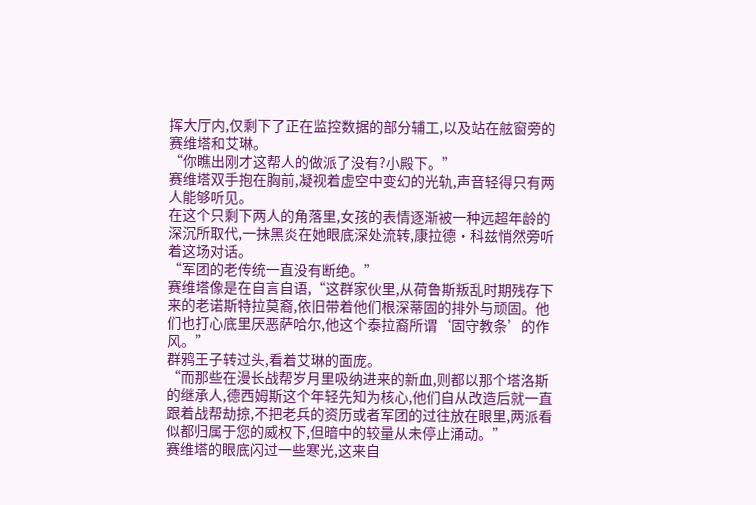挥大厅内,仅剩下了正在监控数据的部分辅工,以及站在舷窗旁的赛维塔和艾琳。
“你瞧出刚才这帮人的做派了没有?小殿下。”
赛维塔双手抱在胸前,凝视着虚空中变幻的光轨,声音轻得只有两人能够听见。
在这个只剩下两人的角落里,女孩的表情逐渐被一种远超年龄的深沉所取代,一抹黑炎在她眼底深处流转,康拉德·科兹悄然旁听着这场对话。
“军团的老传统一直没有断绝。”
赛维塔像是在自言自语,“这群家伙里,从荷鲁斯叛乱时期残存下来的老诺斯特拉莫裔,依旧带着他们根深蒂固的排外与顽固。他们也打心底里厌恶萨哈尔,他这个泰拉裔所谓‘固守教条’的作风。”
群鸦王子转过头,看着艾琳的面庞。
“而那些在漫长战帮岁月里吸纳进来的新血,则都以那个塔洛斯的继承人,德西姆斯这个年轻先知为核心,他们自从改造后就一直跟着战帮劫掠,不把老兵的资历或者军团的过往放在眼里,两派看似都归属于您的威权下,但暗中的较量从未停止涌动。”
赛维塔的眼底闪过一些寒光,这来自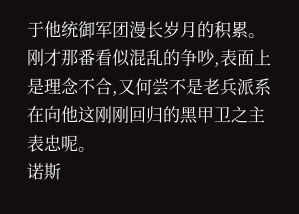于他统御军团漫长岁月的积累。
刚才那番看似混乱的争吵,表面上是理念不合,又何尝不是老兵派系在向他这刚刚回归的黑甲卫之主表忠呢。
诺斯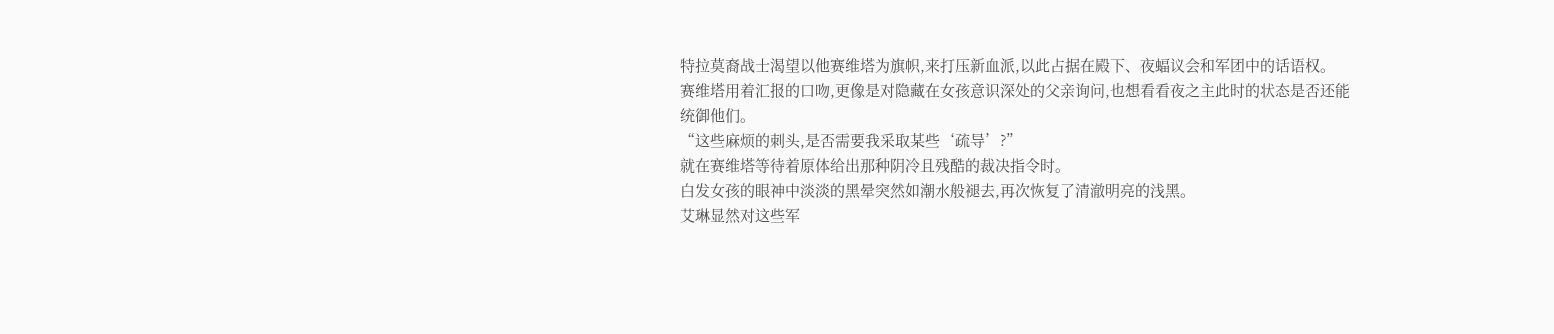特拉莫裔战士渴望以他赛维塔为旗帜,来打压新血派,以此占据在殿下、夜蝠议会和军团中的话语权。
赛维塔用着汇报的口吻,更像是对隐藏在女孩意识深处的父亲询问,也想看看夜之主此时的状态是否还能统御他们。
“这些麻烦的刺头,是否需要我采取某些‘疏导’?”
就在赛维塔等待着原体给出那种阴冷且残酷的裁决指令时。
白发女孩的眼神中淡淡的黑晕突然如潮水般褪去,再次恢复了清澈明亮的浅黑。
艾琳显然对这些军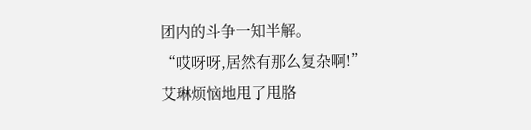团内的斗争一知半解。
“哎呀呀,居然有那么复杂啊!”
艾琳烦恼地甩了甩胳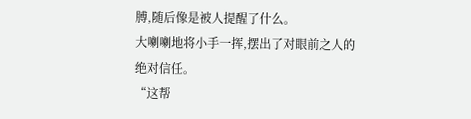膊,随后像是被人提醒了什么。
大喇喇地将小手一挥,摆出了对眼前之人的绝对信任。
“这帮